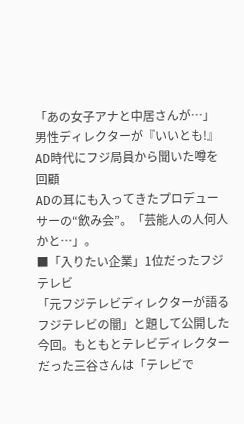「あの女子アナと中居さんが…」 男性ディレクターが『いいとも!』AD時代にフジ局員から聞いた噂を回顧
ADの耳にも入ってきたプロデューサーの“飲み会”。「芸能人の人何人かと…」。
■「入りたい企業」1位だったフジテレビ
「元フジテレビディレクターが語るフジテレビの闇」と題して公開した今回。もともとテレビディレクターだった三谷さんは「テレビで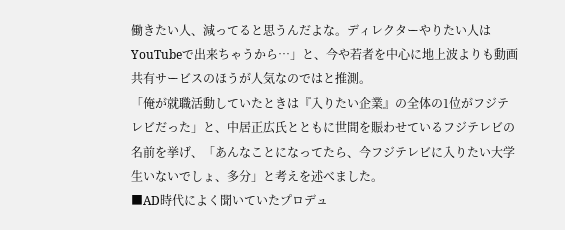働きたい人、減ってると思うんだよな。ディレクターやりたい人はYouTubeで出来ちゃうから…」と、今や若者を中心に地上波よりも動画共有サービスのほうが人気なのではと推測。
「俺が就職活動していたときは『入りたい企業』の全体の1位がフジテレビだった」と、中居正広氏とともに世間を賑わせているフジテレビの名前を挙げ、「あんなことになってたら、今フジテレビに入りたい大学生いないでしょ、多分」と考えを述べました。
■AD時代によく聞いていたプロデュ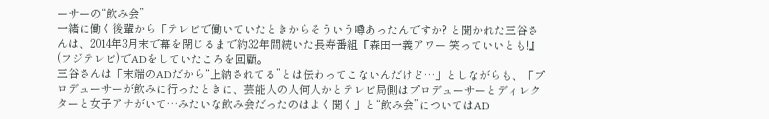ーサーの“飲み会”
一緒に働く後輩から「テレビで働いていたときからそういう噂あったんですか? と聞かれた三谷さんは、2014年3月末で幕を閉じるまで約32年間続いた長寿番組『森田一義アワー 笑っていいとも!』(フジテレビ)でADをしていたころを回顧。
三谷さんは「末端のADだから“上納されてる”とは伝わってこないんだけど…」としながらも、「プロデューサーが飲みに行ったときに、芸能人の人何人かとテレビ局側はプロデューサーとディレクターと女子アナがいて…みたいな飲み会だったのはよく聞く」と“飲み会”についてはAD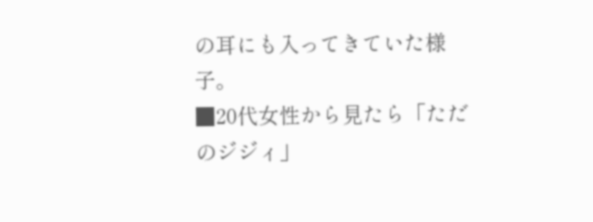の耳にも入ってきていた様子。
■20代女性から見たら「ただのジジィ」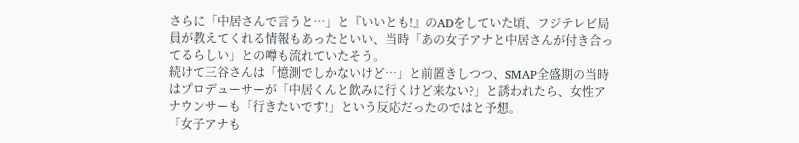さらに「中居さんで言うと…」と『いいとも!』のADをしていた頃、フジテレビ局員が教えてくれる情報もあったといい、当時「あの女子アナと中居さんが付き合ってるらしい」との噂も流れていたそう。
続けて三谷さんは「憶測でしかないけど…」と前置きしつつ、SMAP全盛期の当時はプロデューサーが「中居くんと飲みに行くけど来ない?」と誘われたら、女性アナウンサーも「行きたいです!」という反応だったのではと予想。
「女子アナも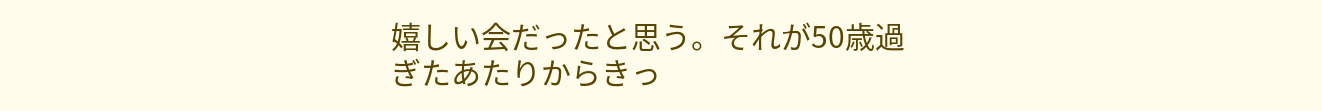嬉しい会だったと思う。それが50歳過ぎたあたりからきっ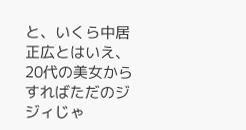と、いくら中居正広とはいえ、20代の美女からすればただのジジィじゃ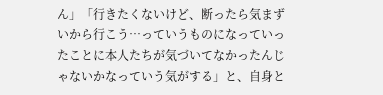ん」「行きたくないけど、断ったら気まずいから行こう…っていうものになっていったことに本人たちが気づいてなかったんじゃないかなっていう気がする」と、自身と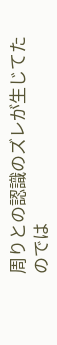周りとの認識のズレが生じてたのでは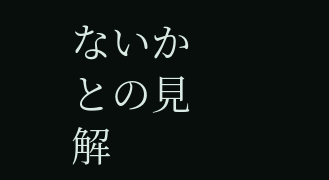ないかとの見解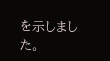を示しました。